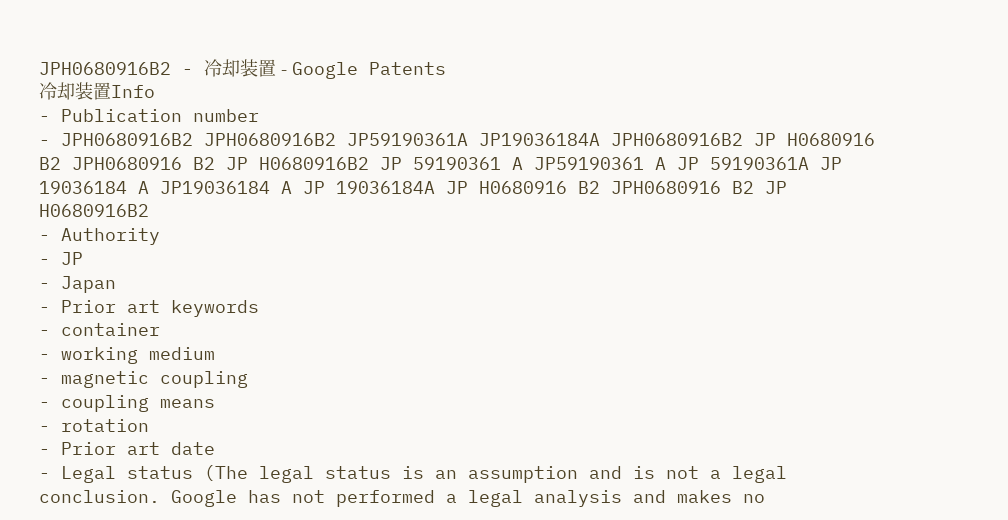JPH0680916B2 - 冷却装置 - Google Patents
冷却装置Info
- Publication number
- JPH0680916B2 JPH0680916B2 JP59190361A JP19036184A JPH0680916B2 JP H0680916 B2 JPH0680916 B2 JP H0680916B2 JP 59190361 A JP59190361 A JP 59190361A JP 19036184 A JP19036184 A JP 19036184A JP H0680916 B2 JPH0680916 B2 JP H0680916B2
- Authority
- JP
- Japan
- Prior art keywords
- container
- working medium
- magnetic coupling
- coupling means
- rotation
- Prior art date
- Legal status (The legal status is an assumption and is not a legal conclusion. Google has not performed a legal analysis and makes no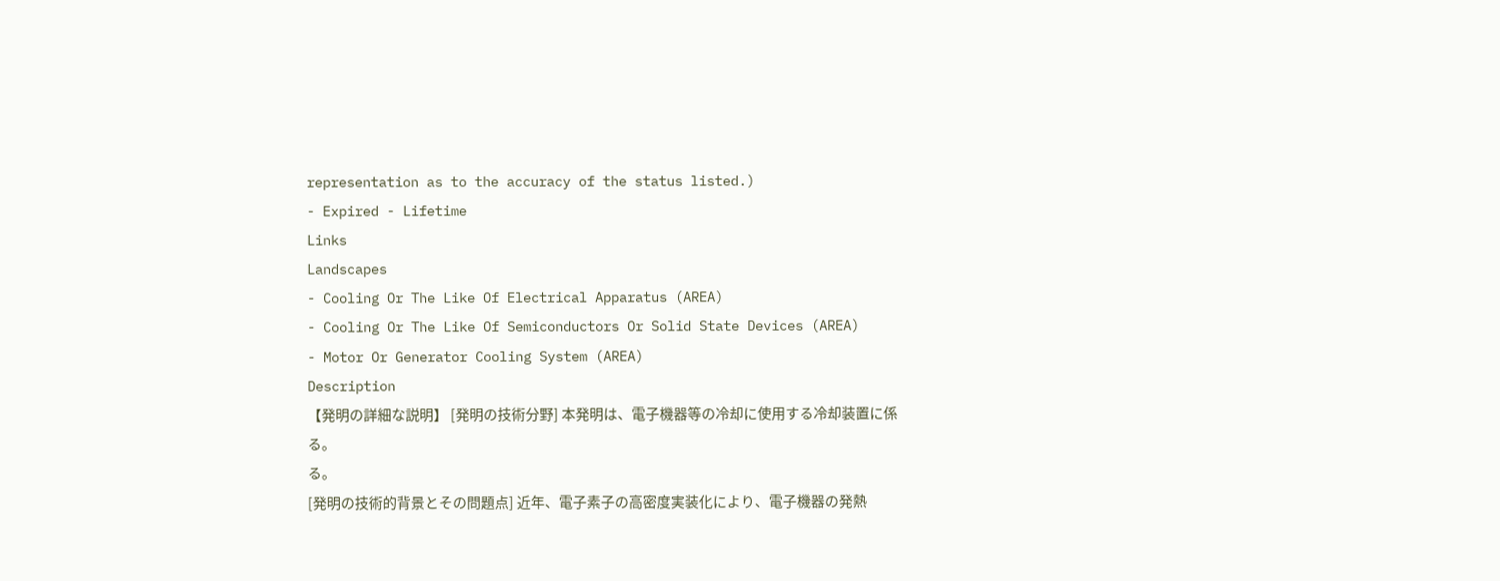representation as to the accuracy of the status listed.)
- Expired - Lifetime
Links
Landscapes
- Cooling Or The Like Of Electrical Apparatus (AREA)
- Cooling Or The Like Of Semiconductors Or Solid State Devices (AREA)
- Motor Or Generator Cooling System (AREA)
Description
【発明の詳細な説明】 [発明の技術分野] 本発明は、電子機器等の冷却に使用する冷却装置に係
る。
る。
[発明の技術的背景とその問題点] 近年、電子素子の高密度実装化により、電子機器の発熱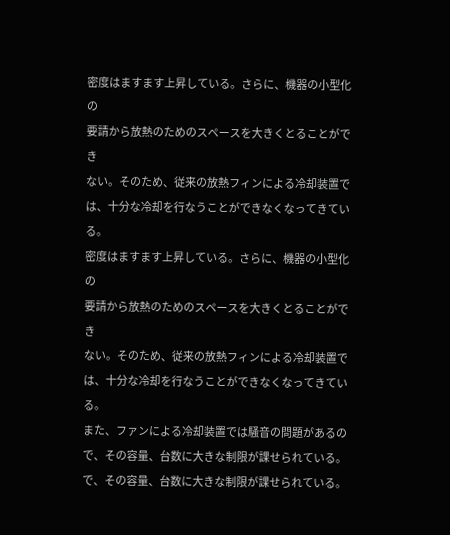密度はますます上昇している。さらに、機器の小型化の
要請から放熱のためのスペースを大きくとることができ
ない。そのため、従来の放熱フィンによる冷却装置で
は、十分な冷却を行なうことができなくなってきてい
る。
密度はますます上昇している。さらに、機器の小型化の
要請から放熱のためのスペースを大きくとることができ
ない。そのため、従来の放熱フィンによる冷却装置で
は、十分な冷却を行なうことができなくなってきてい
る。
また、ファンによる冷却装置では騒音の問題があるの
で、その容量、台数に大きな制限が課せられている。
で、その容量、台数に大きな制限が課せられている。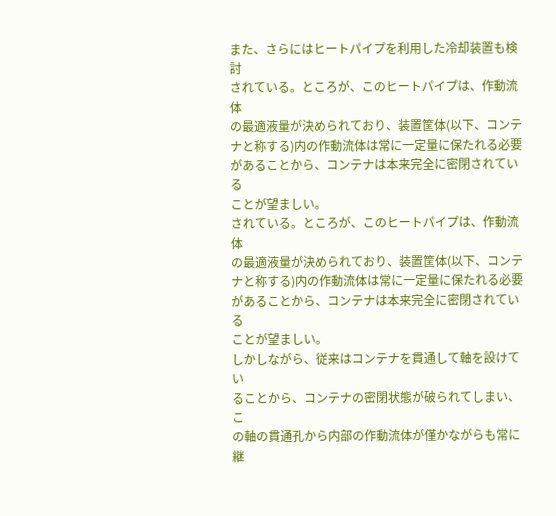また、さらにはヒートパイプを利用した冷却装置も検討
されている。ところが、このヒートパイプは、作動流体
の最適液量が決められており、装置筐体(以下、コンテ
ナと称する)内の作動流体は常に一定量に保たれる必要
があることから、コンテナは本来完全に密閉されている
ことが望ましい。
されている。ところが、このヒートパイプは、作動流体
の最適液量が決められており、装置筐体(以下、コンテ
ナと称する)内の作動流体は常に一定量に保たれる必要
があることから、コンテナは本来完全に密閉されている
ことが望ましい。
しかしながら、従来はコンテナを貫通して軸を設けてい
ることから、コンテナの密閉状態が破られてしまい、こ
の軸の貫通孔から内部の作動流体が僅かながらも常に継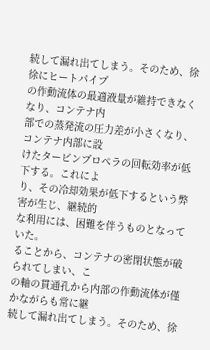続して漏れ出てしまう。そのため、徐徐にヒートパイプ
の作動流体の最適液量が維持できなくなり、コンテナ内
部での蒸発流の圧力差が小さくなり、コンテナ内部に設
けたタービンプロペラの回転効率が低下する。これによ
り、その冷却効果が低下するという弊害が生じ、継続的
な利用には、困難を伴うものとなっていた。
ることから、コンテナの密閉状態が破られてしまい、こ
の軸の貫通孔から内部の作動流体が僅かながらも常に継
続して漏れ出てしまう。そのため、徐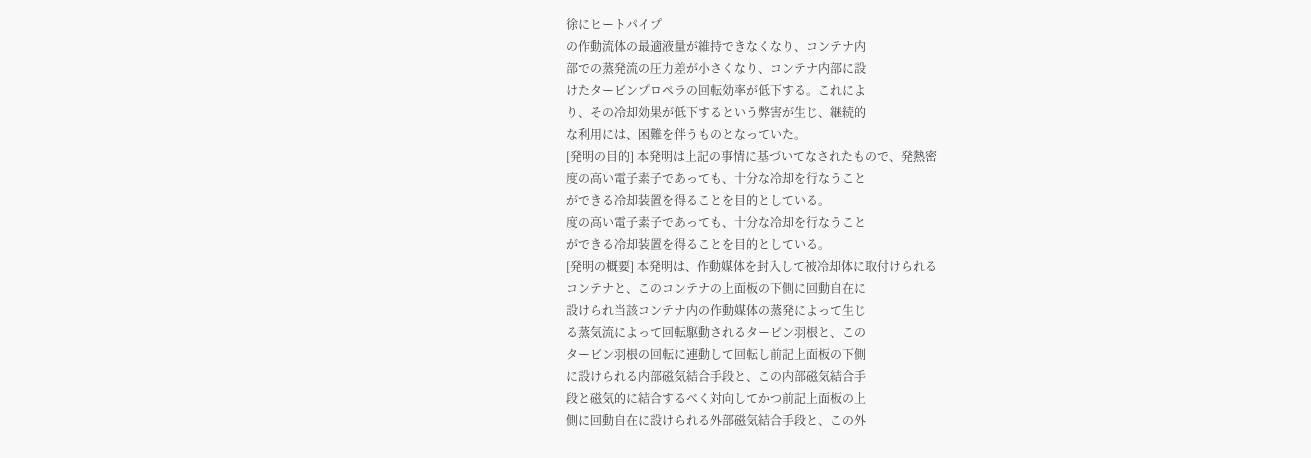徐にヒートパイプ
の作動流体の最適液量が維持できなくなり、コンテナ内
部での蒸発流の圧力差が小さくなり、コンテナ内部に設
けたタービンプロペラの回転効率が低下する。これによ
り、その冷却効果が低下するという弊害が生じ、継続的
な利用には、困難を伴うものとなっていた。
[発明の目的] 本発明は上記の事情に基づいてなされたもので、発熱密
度の高い電子素子であっても、十分な冷却を行なうこと
ができる冷却装置を得ることを目的としている。
度の高い電子素子であっても、十分な冷却を行なうこと
ができる冷却装置を得ることを目的としている。
[発明の概要] 本発明は、作動媒体を封入して被冷却体に取付けられる
コンテナと、このコンテナの上面板の下側に回動自在に
設けられ当該コンテナ内の作動媒体の蒸発によって生じ
る蒸気流によって回転駆動されるタービン羽根と、この
タービン羽根の回転に連動して回転し前記上面板の下側
に設けられる内部磁気結合手段と、この内部磁気結合手
段と磁気的に結合するべく対向してかつ前記上面板の上
側に回動自在に設けられる外部磁気結合手段と、この外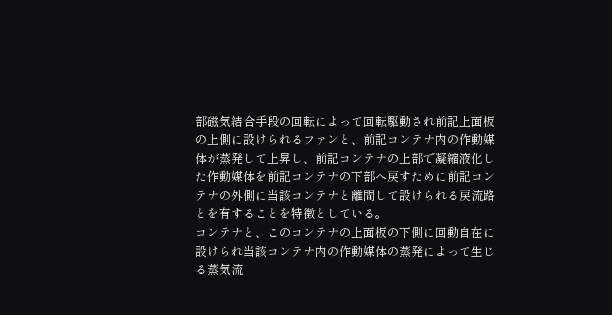部磁気結合手段の回転によって回転駆動され前記上面板
の上側に設けられるファンと、前記コンテナ内の作動媒
体が蒸発して上昇し、前記コンテナの上部で凝縮液化し
た作動媒体を前記コンテナの下部へ戻すために前記コン
テナの外側に当該コンテナと離間して設けられる戻流路
とを有することを特徴としている。
コンテナと、このコンテナの上面板の下側に回動自在に
設けられ当該コンテナ内の作動媒体の蒸発によって生じ
る蒸気流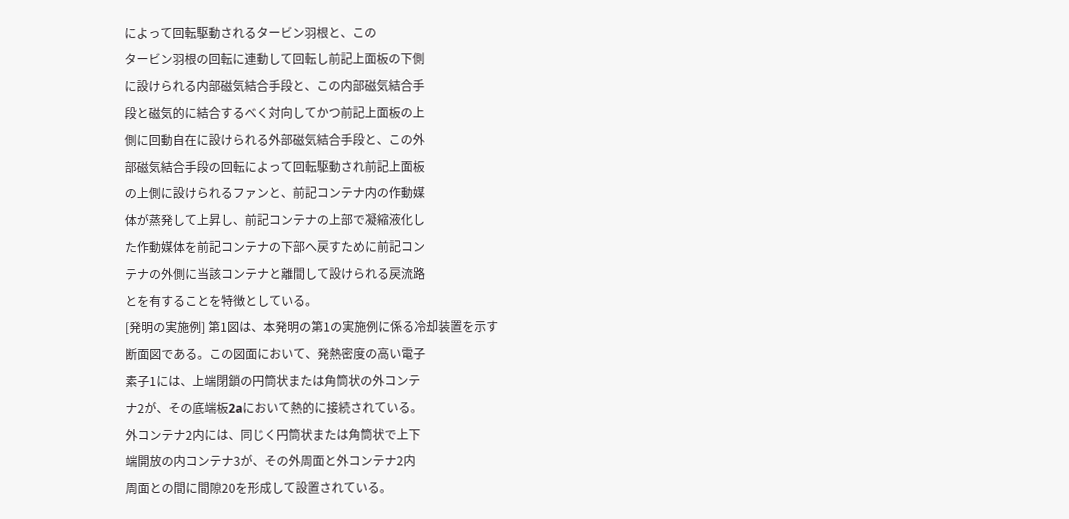によって回転駆動されるタービン羽根と、この
タービン羽根の回転に連動して回転し前記上面板の下側
に設けられる内部磁気結合手段と、この内部磁気結合手
段と磁気的に結合するべく対向してかつ前記上面板の上
側に回動自在に設けられる外部磁気結合手段と、この外
部磁気結合手段の回転によって回転駆動され前記上面板
の上側に設けられるファンと、前記コンテナ内の作動媒
体が蒸発して上昇し、前記コンテナの上部で凝縮液化し
た作動媒体を前記コンテナの下部へ戻すために前記コン
テナの外側に当該コンテナと離間して設けられる戻流路
とを有することを特徴としている。
[発明の実施例] 第1図は、本発明の第1の実施例に係る冷却装置を示す
断面図である。この図面において、発熱密度の高い電子
素子1には、上端閉鎖の円筒状または角筒状の外コンテ
ナ2が、その底端板2aにおいて熱的に接続されている。
外コンテナ2内には、同じく円筒状または角筒状で上下
端開放の内コンテナ3が、その外周面と外コンテナ2内
周面との間に間隙20を形成して設置されている。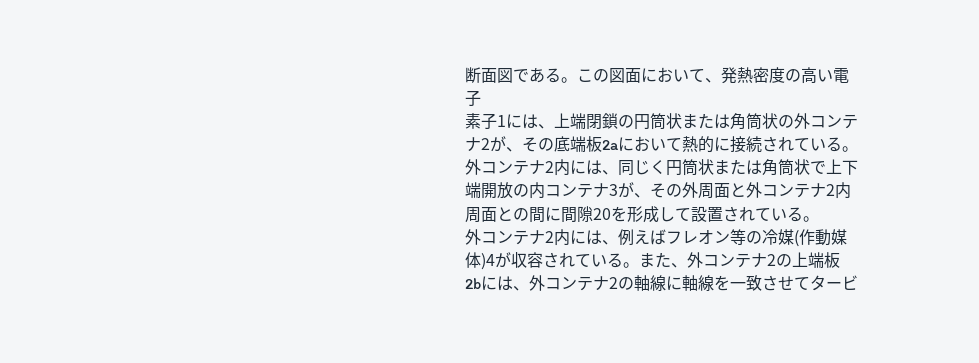断面図である。この図面において、発熱密度の高い電子
素子1には、上端閉鎖の円筒状または角筒状の外コンテ
ナ2が、その底端板2aにおいて熱的に接続されている。
外コンテナ2内には、同じく円筒状または角筒状で上下
端開放の内コンテナ3が、その外周面と外コンテナ2内
周面との間に間隙20を形成して設置されている。
外コンテナ2内には、例えばフレオン等の冷媒(作動媒
体)4が収容されている。また、外コンテナ2の上端板
2bには、外コンテナ2の軸線に軸線を一致させてタービ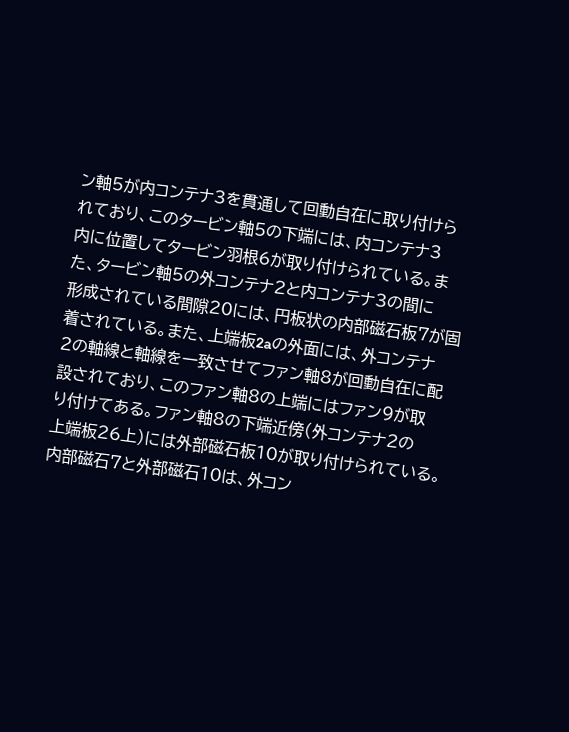ン軸5が内コンテナ3を貫通して回動自在に取り付けら
れており、このタービン軸5の下端には、内コンテナ3
内に位置してタービン羽根6が取り付けられている。ま
た、タービン軸5の外コンテナ2と内コンテナ3の間に
形成されている間隙20には、円板状の内部磁石板7が固
着されている。また、上端板2aの外面には、外コンテナ
2の軸線と軸線を一致させてファン軸8が回動自在に配
設されており、このファン軸8の上端にはファン9が取
り付けてある。ファン軸8の下端近傍(外コンテナ2の
上端板26上)には外部磁石板10が取り付けられている。
内部磁石7と外部磁石10は、外コン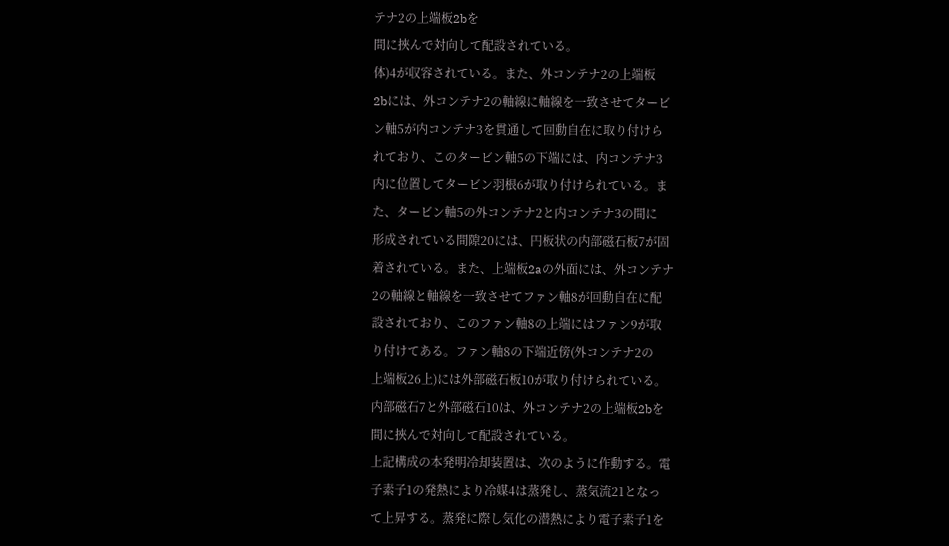テナ2の上端板2bを
間に挾んで対向して配設されている。
体)4が収容されている。また、外コンテナ2の上端板
2bには、外コンテナ2の軸線に軸線を一致させてタービ
ン軸5が内コンテナ3を貫通して回動自在に取り付けら
れており、このタービン軸5の下端には、内コンテナ3
内に位置してタービン羽根6が取り付けられている。ま
た、タービン軸5の外コンテナ2と内コンテナ3の間に
形成されている間隙20には、円板状の内部磁石板7が固
着されている。また、上端板2aの外面には、外コンテナ
2の軸線と軸線を一致させてファン軸8が回動自在に配
設されており、このファン軸8の上端にはファン9が取
り付けてある。ファン軸8の下端近傍(外コンテナ2の
上端板26上)には外部磁石板10が取り付けられている。
内部磁石7と外部磁石10は、外コンテナ2の上端板2bを
間に挾んで対向して配設されている。
上記構成の本発明冷却装置は、次のように作動する。電
子素子1の発熱により冷媒4は蒸発し、蒸気流21となっ
て上昇する。蒸発に際し気化の潜熱により電子素子1を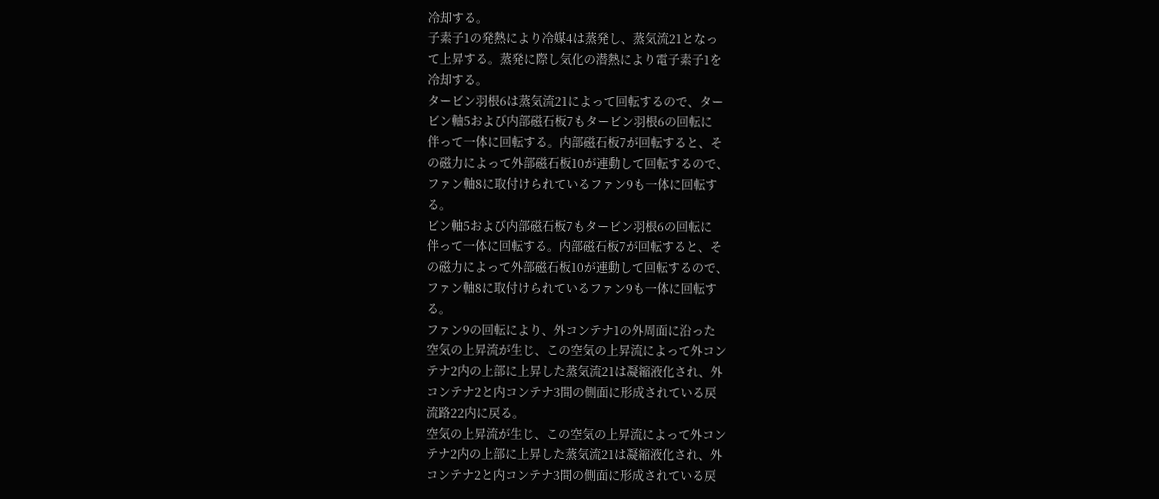冷却する。
子素子1の発熱により冷媒4は蒸発し、蒸気流21となっ
て上昇する。蒸発に際し気化の潜熱により電子素子1を
冷却する。
タービン羽根6は蒸気流21によって回転するので、ター
ビン軸5および内部磁石板7もタービン羽根6の回転に
伴って一体に回転する。内部磁石板7が回転すると、そ
の磁力によって外部磁石板10が連動して回転するので、
ファン軸8に取付けられているファン9も一体に回転す
る。
ビン軸5および内部磁石板7もタービン羽根6の回転に
伴って一体に回転する。内部磁石板7が回転すると、そ
の磁力によって外部磁石板10が連動して回転するので、
ファン軸8に取付けられているファン9も一体に回転す
る。
ファン9の回転により、外コンテナ1の外周面に沿った
空気の上昇流が生じ、この空気の上昇流によって外コン
テナ2内の上部に上昇した蒸気流21は凝縮液化され、外
コンテナ2と内コンテナ3間の側面に形成されている戻
流路22内に戻る。
空気の上昇流が生じ、この空気の上昇流によって外コン
テナ2内の上部に上昇した蒸気流21は凝縮液化され、外
コンテナ2と内コンテナ3間の側面に形成されている戻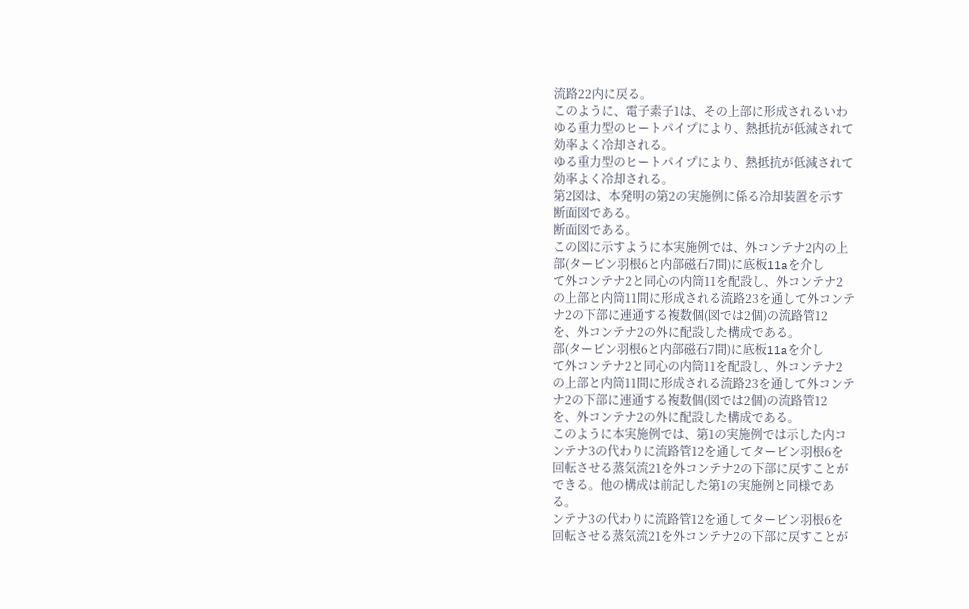流路22内に戻る。
このように、電子素子1は、その上部に形成されるいわ
ゆる重力型のヒートパイプにより、熱抵抗が低減されて
効率よく冷却される。
ゆる重力型のヒートパイプにより、熱抵抗が低減されて
効率よく冷却される。
第2図は、本発明の第2の実施例に係る冷却装置を示す
断面図である。
断面図である。
この図に示すように本実施例では、外コンテナ2内の上
部(タービン羽根6と内部磁石7間)に底板11aを介し
て外コンテナ2と同心の内筒11を配設し、外コンテナ2
の上部と内筒11間に形成される流路23を通して外コンテ
ナ2の下部に連通する複数個(図では2個)の流路管12
を、外コンテナ2の外に配設した構成である。
部(タービン羽根6と内部磁石7間)に底板11aを介し
て外コンテナ2と同心の内筒11を配設し、外コンテナ2
の上部と内筒11間に形成される流路23を通して外コンテ
ナ2の下部に連通する複数個(図では2個)の流路管12
を、外コンテナ2の外に配設した構成である。
このように本実施例では、第1の実施例では示した内コ
ンテナ3の代わりに流路管12を通してタービン羽根6を
回転させる蒸気流21を外コンテナ2の下部に戻すことが
できる。他の構成は前記した第1の実施例と同様であ
る。
ンテナ3の代わりに流路管12を通してタービン羽根6を
回転させる蒸気流21を外コンテナ2の下部に戻すことが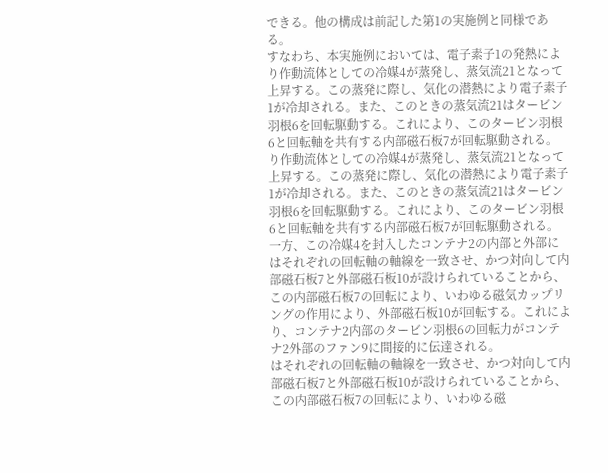できる。他の構成は前記した第1の実施例と同様であ
る。
すなわち、本実施例においては、電子素子1の発熱によ
り作動流体としての冷媒4が蒸発し、蒸気流21となって
上昇する。この蒸発に際し、気化の潜熱により電子素子
1が冷却される。また、このときの蒸気流21はタービン
羽根6を回転駆動する。これにより、このタービン羽根
6と回転軸を共有する内部磁石板7が回転駆動される。
り作動流体としての冷媒4が蒸発し、蒸気流21となって
上昇する。この蒸発に際し、気化の潜熱により電子素子
1が冷却される。また、このときの蒸気流21はタービン
羽根6を回転駆動する。これにより、このタービン羽根
6と回転軸を共有する内部磁石板7が回転駆動される。
一方、この冷媒4を封入したコンテナ2の内部と外部に
はそれぞれの回転軸の軸線を一致させ、かつ対向して内
部磁石板7と外部磁石板10が設けられていることから、
この内部磁石板7の回転により、いわゆる磁気カップリ
ングの作用により、外部磁石板10が回転する。これによ
り、コンテナ2内部のタービン羽根6の回転力がコンテ
ナ2外部のファン9に間接的に伝達される。
はそれぞれの回転軸の軸線を一致させ、かつ対向して内
部磁石板7と外部磁石板10が設けられていることから、
この内部磁石板7の回転により、いわゆる磁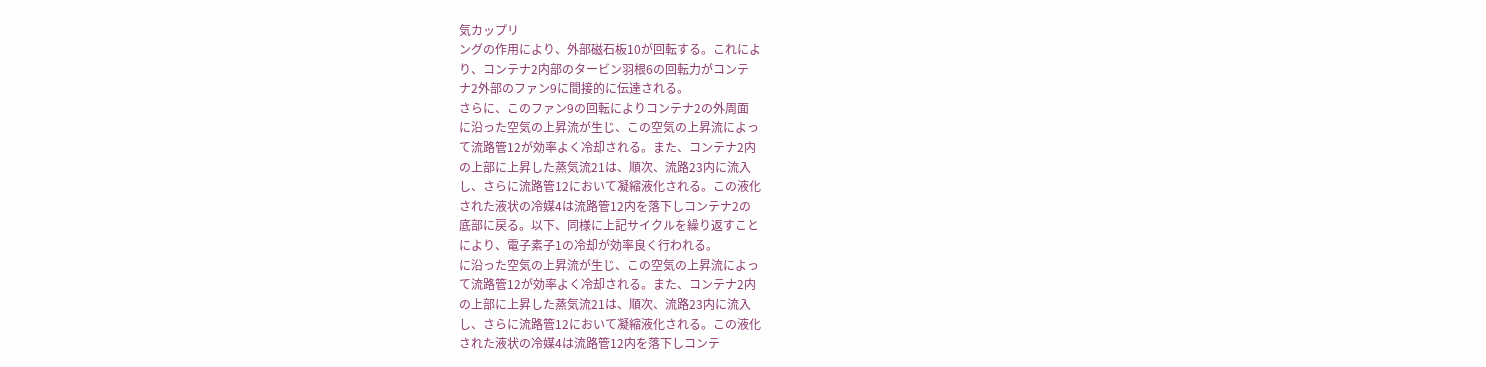気カップリ
ングの作用により、外部磁石板10が回転する。これによ
り、コンテナ2内部のタービン羽根6の回転力がコンテ
ナ2外部のファン9に間接的に伝達される。
さらに、このファン9の回転によりコンテナ2の外周面
に沿った空気の上昇流が生じ、この空気の上昇流によっ
て流路管12が効率よく冷却される。また、コンテナ2内
の上部に上昇した蒸気流21は、順次、流路23内に流入
し、さらに流路管12において凝縮液化される。この液化
された液状の冷媒4は流路管12内を落下しコンテナ2の
底部に戻る。以下、同様に上記サイクルを繰り返すこと
により、電子素子1の冷却が効率良く行われる。
に沿った空気の上昇流が生じ、この空気の上昇流によっ
て流路管12が効率よく冷却される。また、コンテナ2内
の上部に上昇した蒸気流21は、順次、流路23内に流入
し、さらに流路管12において凝縮液化される。この液化
された液状の冷媒4は流路管12内を落下しコンテ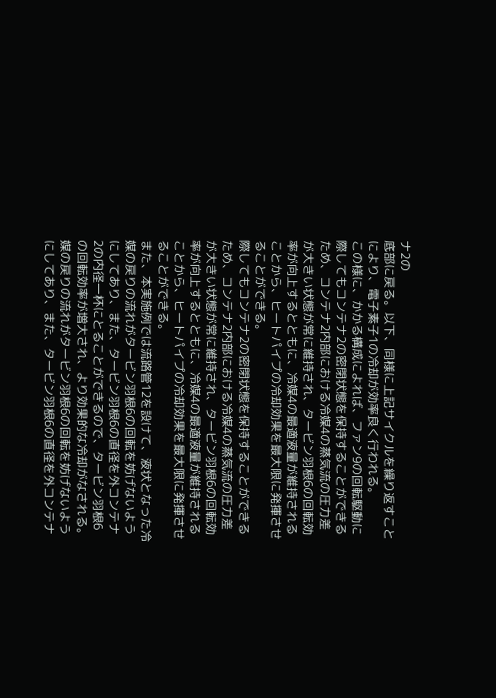ナ2の
底部に戻る。以下、同様に上記サイクルを繰り返すこと
により、電子素子1の冷却が効率良く行われる。
この様に、かかる構成によれば、ファン9の回転駆動に
際してもコンテナ2の密閉状態を保持することができる
ため、コンテナ2内部における冷媒4の蒸気流の圧力差
が大きい状態が常に維持され、タービン羽根6の回転効
率が向上するとともに、冷媒4の最適液量が維持される
ことから、ヒートパイプの冷却効果を最大限に発揮させ
ることができる。
際してもコンテナ2の密閉状態を保持することができる
ため、コンテナ2内部における冷媒4の蒸気流の圧力差
が大きい状態が常に維持され、タービン羽根6の回転効
率が向上するとともに、冷媒4の最適液量が維持される
ことから、ヒートパイプの冷却効果を最大限に発揮させ
ることができる。
また、本実施例では流路管12を設けて、液状となった冷
媒の戻りの流れがタービン羽根6の回転を妨げないよう
にしてあり、また、タービン羽根6の直径を外コンテナ
2の内径一杯にとることができるので、タービン羽根6
の回転効率が増大され、より効果的な冷却がなされる。
媒の戻りの流れがタービン羽根6の回転を妨げないよう
にしてあり、また、タービン羽根6の直径を外コンテナ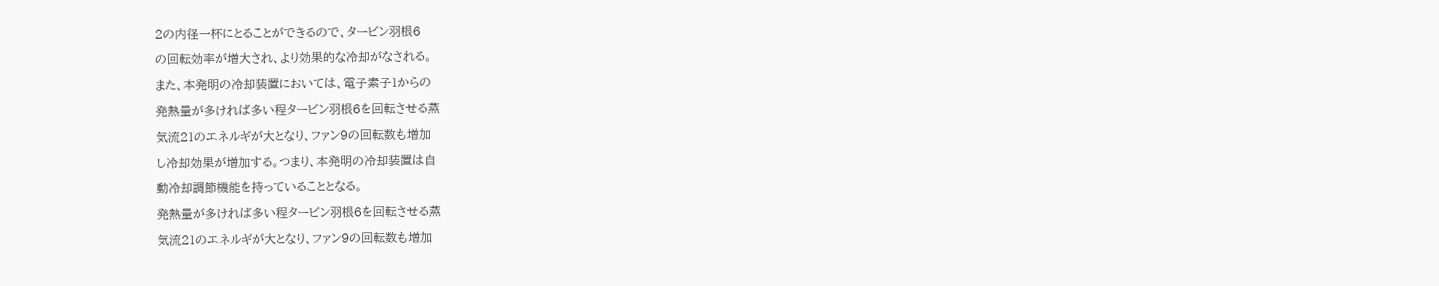2の内径一杯にとることができるので、タービン羽根6
の回転効率が増大され、より効果的な冷却がなされる。
また、本発明の冷却装置においては、電子素子1からの
発熱量が多ければ多い程タービン羽根6を回転させる蒸
気流21のエネルギが大となり、ファン9の回転数も増加
し冷却効果が増加する。つまり、本発明の冷却装置は自
動冷却調節機能を持っていることとなる。
発熱量が多ければ多い程タービン羽根6を回転させる蒸
気流21のエネルギが大となり、ファン9の回転数も増加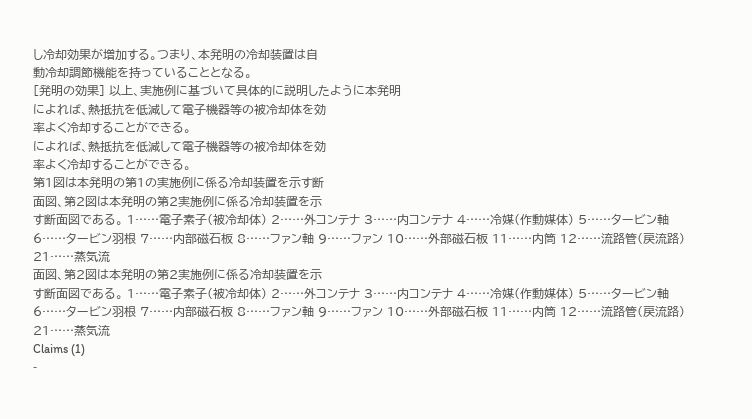し冷却効果が増加する。つまり、本発明の冷却装置は自
動冷却調節機能を持っていることとなる。
[発明の効果] 以上、実施例に基づいて具体的に説明したように本発明
によれば、熱抵抗を低減して電子機器等の被冷却体を効
率よく冷却することができる。
によれば、熱抵抗を低減して電子機器等の被冷却体を効
率よく冷却することができる。
第1図は本発明の第1の実施例に係る冷却装置を示す断
面図、第2図は本発明の第2実施例に係る冷却装置を示
す断面図である。 1……電子素子(被冷却体) 2……外コンテナ 3……内コンテナ 4……冷媒(作動媒体) 5……タービン軸 6……タービン羽根 7……内部磁石板 8……ファン軸 9……ファン 10……外部磁石板 11……内筒 12……流路管(戻流路) 21……蒸気流
面図、第2図は本発明の第2実施例に係る冷却装置を示
す断面図である。 1……電子素子(被冷却体) 2……外コンテナ 3……内コンテナ 4……冷媒(作動媒体) 5……タービン軸 6……タービン羽根 7……内部磁石板 8……ファン軸 9……ファン 10……外部磁石板 11……内筒 12……流路管(戻流路) 21……蒸気流
Claims (1)
-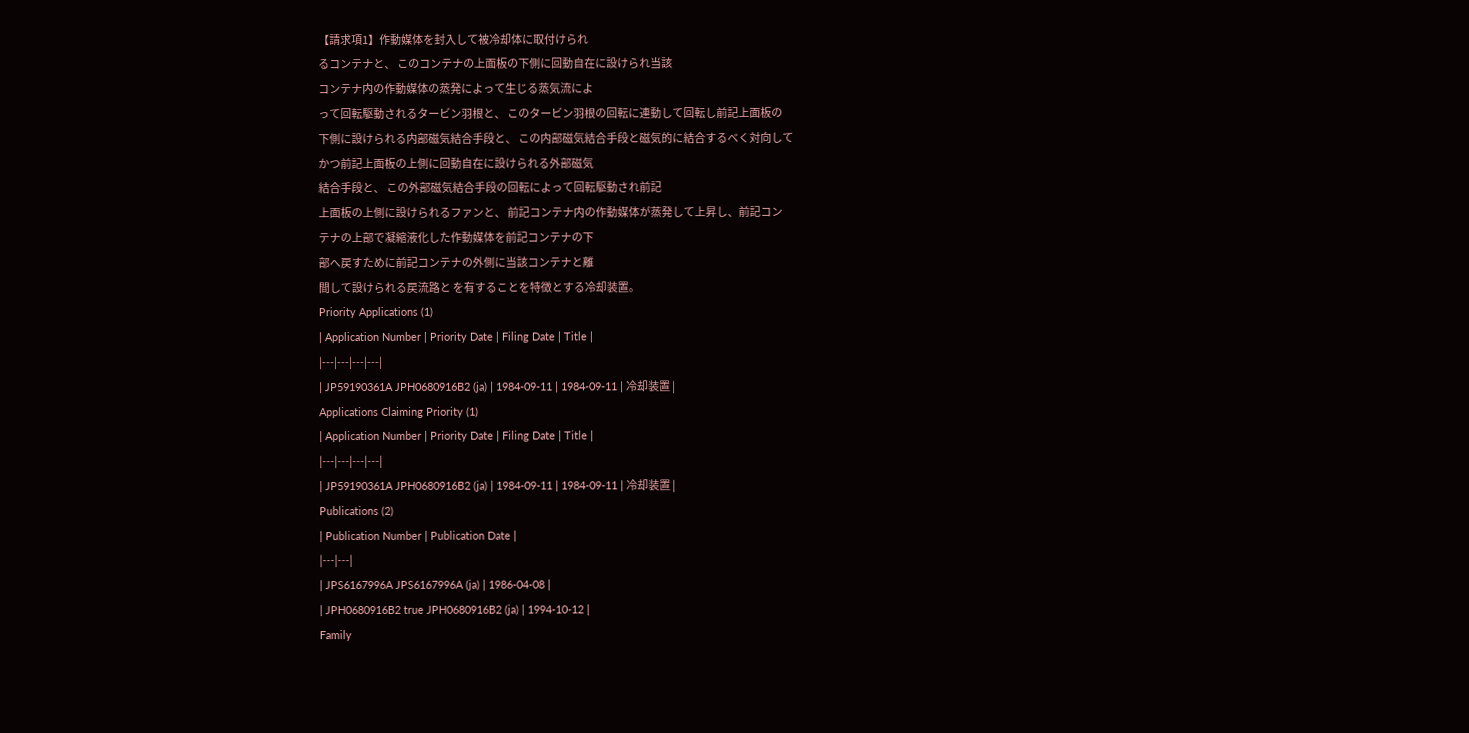【請求項1】作動媒体を封入して被冷却体に取付けられ
るコンテナと、 このコンテナの上面板の下側に回動自在に設けられ当該
コンテナ内の作動媒体の蒸発によって生じる蒸気流によ
って回転駆動されるタービン羽根と、 このタービン羽根の回転に連動して回転し前記上面板の
下側に設けられる内部磁気結合手段と、 この内部磁気結合手段と磁気的に結合するべく対向して
かつ前記上面板の上側に回動自在に設けられる外部磁気
結合手段と、 この外部磁気結合手段の回転によって回転駆動され前記
上面板の上側に設けられるファンと、 前記コンテナ内の作動媒体が蒸発して上昇し、前記コン
テナの上部で凝縮液化した作動媒体を前記コンテナの下
部へ戻すために前記コンテナの外側に当該コンテナと離
間して設けられる戻流路と を有することを特徴とする冷却装置。
Priority Applications (1)
| Application Number | Priority Date | Filing Date | Title |
|---|---|---|---|
| JP59190361A JPH0680916B2 (ja) | 1984-09-11 | 1984-09-11 | 冷却装置 |
Applications Claiming Priority (1)
| Application Number | Priority Date | Filing Date | Title |
|---|---|---|---|
| JP59190361A JPH0680916B2 (ja) | 1984-09-11 | 1984-09-11 | 冷却装置 |
Publications (2)
| Publication Number | Publication Date |
|---|---|
| JPS6167996A JPS6167996A (ja) | 1986-04-08 |
| JPH0680916B2 true JPH0680916B2 (ja) | 1994-10-12 |
Family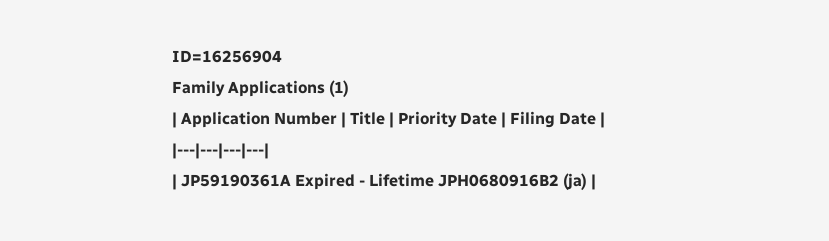ID=16256904
Family Applications (1)
| Application Number | Title | Priority Date | Filing Date |
|---|---|---|---|
| JP59190361A Expired - Lifetime JPH0680916B2 (ja) |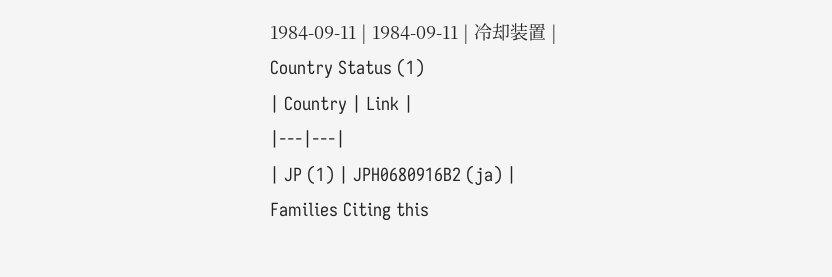1984-09-11 | 1984-09-11 | 冷却装置 |
Country Status (1)
| Country | Link |
|---|---|
| JP (1) | JPH0680916B2 (ja) |
Families Citing this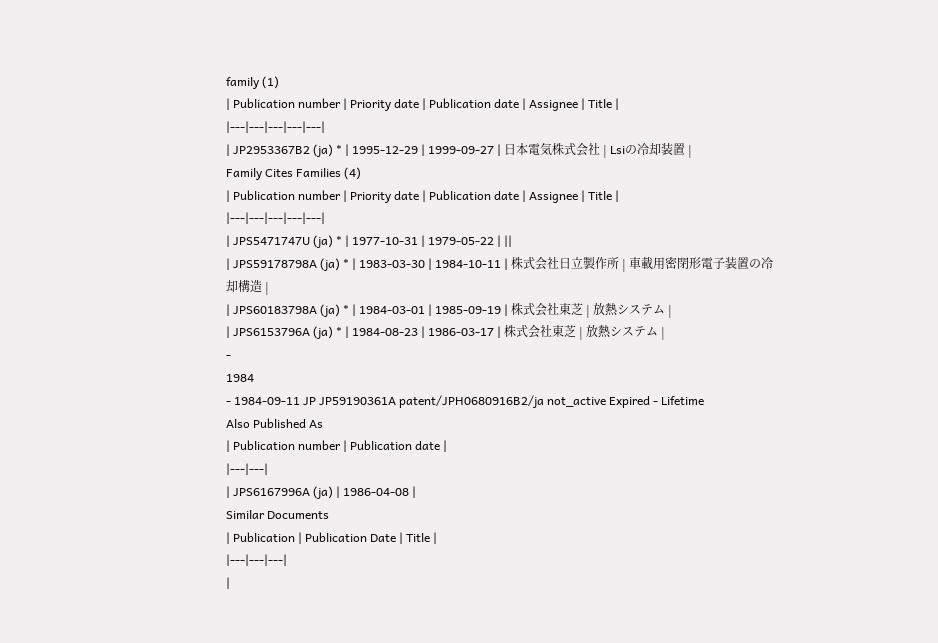family (1)
| Publication number | Priority date | Publication date | Assignee | Title |
|---|---|---|---|---|
| JP2953367B2 (ja) * | 1995-12-29 | 1999-09-27 | 日本電気株式会社 | Lsiの冷却装置 |
Family Cites Families (4)
| Publication number | Priority date | Publication date | Assignee | Title |
|---|---|---|---|---|
| JPS5471747U (ja) * | 1977-10-31 | 1979-05-22 | ||
| JPS59178798A (ja) * | 1983-03-30 | 1984-10-11 | 株式会社日立製作所 | 車載用密閉形電子装置の冷却構造 |
| JPS60183798A (ja) * | 1984-03-01 | 1985-09-19 | 株式会社東芝 | 放熱システム |
| JPS6153796A (ja) * | 1984-08-23 | 1986-03-17 | 株式会社東芝 | 放熱システム |
-
1984
- 1984-09-11 JP JP59190361A patent/JPH0680916B2/ja not_active Expired - Lifetime
Also Published As
| Publication number | Publication date |
|---|---|
| JPS6167996A (ja) | 1986-04-08 |
Similar Documents
| Publication | Publication Date | Title |
|---|---|---|
|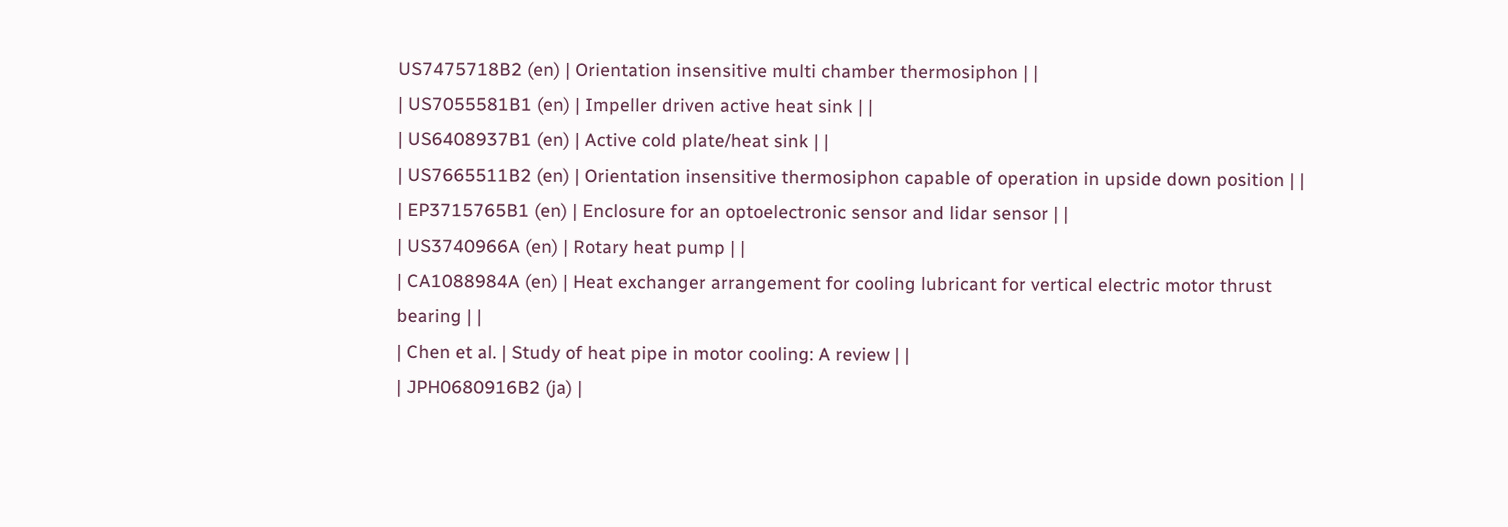US7475718B2 (en) | Orientation insensitive multi chamber thermosiphon | |
| US7055581B1 (en) | Impeller driven active heat sink | |
| US6408937B1 (en) | Active cold plate/heat sink | |
| US7665511B2 (en) | Orientation insensitive thermosiphon capable of operation in upside down position | |
| EP3715765B1 (en) | Enclosure for an optoelectronic sensor and lidar sensor | |
| US3740966A (en) | Rotary heat pump | |
| CA1088984A (en) | Heat exchanger arrangement for cooling lubricant for vertical electric motor thrust bearing | |
| Chen et al. | Study of heat pipe in motor cooling: A review | |
| JPH0680916B2 (ja) |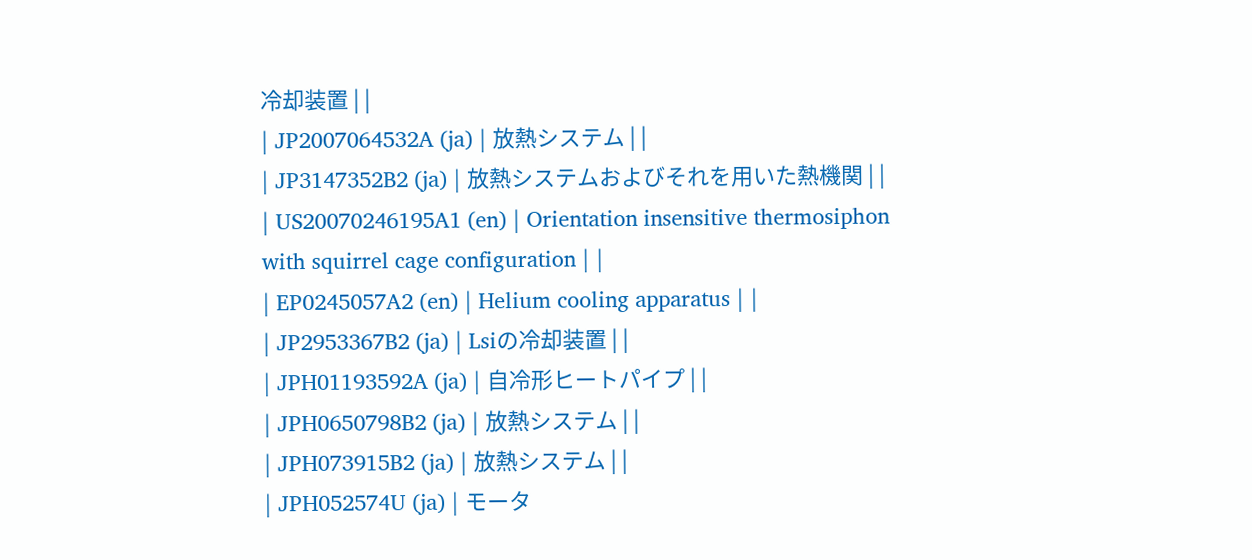冷却装置 | |
| JP2007064532A (ja) | 放熱システム | |
| JP3147352B2 (ja) | 放熱システムおよびそれを用いた熱機関 | |
| US20070246195A1 (en) | Orientation insensitive thermosiphon with squirrel cage configuration | |
| EP0245057A2 (en) | Helium cooling apparatus | |
| JP2953367B2 (ja) | Lsiの冷却装置 | |
| JPH01193592A (ja) | 自冷形ヒートパイプ | |
| JPH0650798B2 (ja) | 放熱システム | |
| JPH073915B2 (ja) | 放熱システム | |
| JPH052574U (ja) | モータ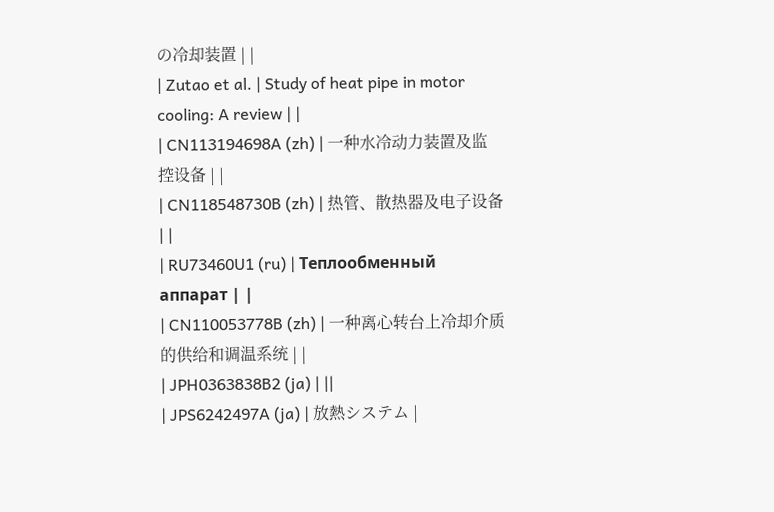の冷却装置 | |
| Zutao et al. | Study of heat pipe in motor cooling: A review | |
| CN113194698A (zh) | 一种水冷动力装置及监控设备 | |
| CN118548730B (zh) | 热管、散热器及电子设备 | |
| RU73460U1 (ru) | Теплообменный аппарат | |
| CN110053778B (zh) | 一种离心转台上冷却介质的供给和调温系统 | |
| JPH0363838B2 (ja) | ||
| JPS6242497A (ja) | 放熱システム |